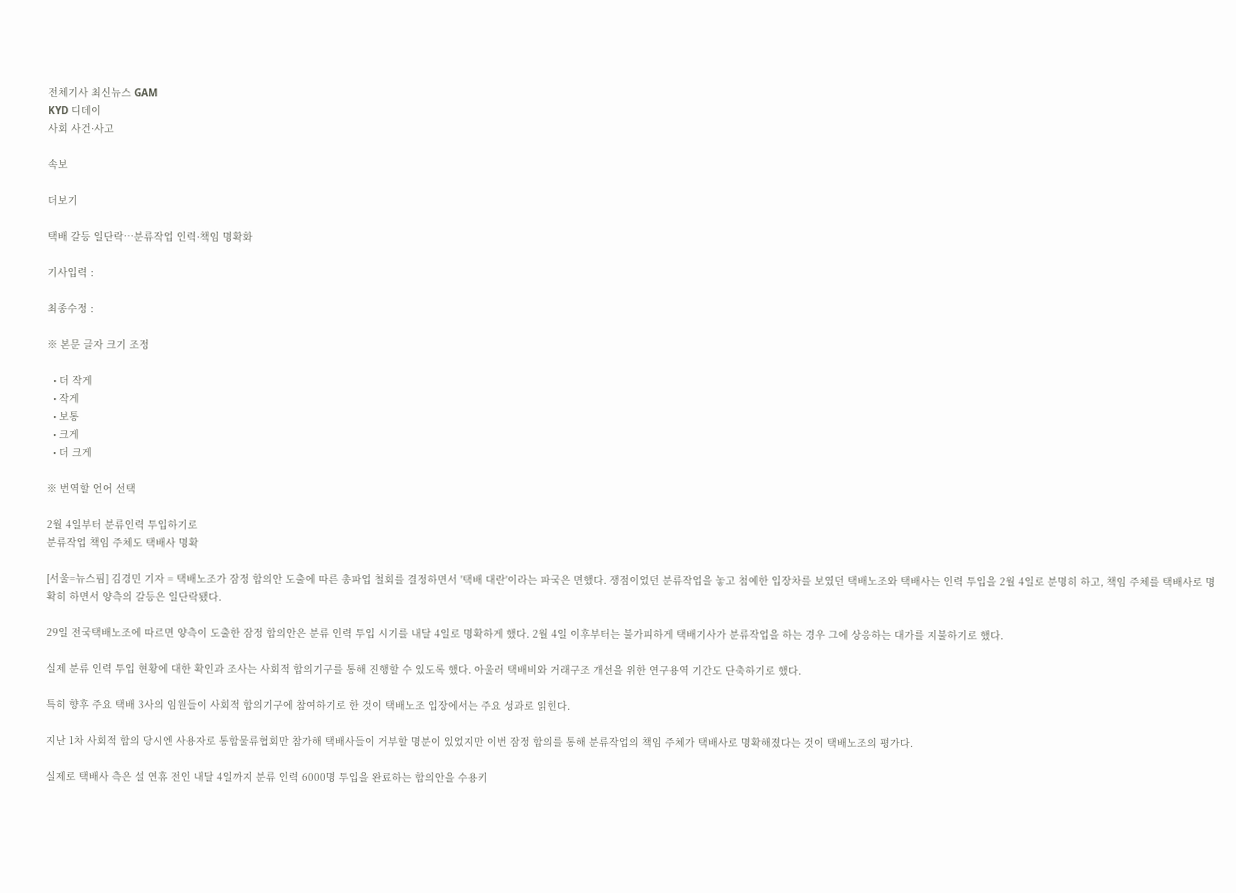전체기사 최신뉴스 GAM
KYD 디데이
사회 사건·사고

속보

더보기

택배 갈등 일단락…분류작업 인력·책임 명확화

기사입력 :

최종수정 :

※ 본문 글자 크기 조정

  • 더 작게
  • 작게
  • 보통
  • 크게
  • 더 크게

※ 번역할 언어 선택

2월 4일부터 분류인력 투입하기로
분류작업 책임 주체도 택배사 명확

[서울=뉴스핌] 김경민 기자 = 택배노조가 잠정 합의안 도출에 따른 총파업 철회를 결정하면서 '택배 대란'이라는 파국은 면했다. 쟁점이었던 분류작업을 놓고 첨예한 입장차를 보였던 택배노조와 택배사는 인력 투입을 2월 4일로 분명히 하고, 책임 주체를 택배사로 명확히 하면서 양측의 갈등은 일단락됐다.

29일 전국택배노조에 따르면 양측이 도출한 잠정 합의안은 분류 인력 투입 시기를 내달 4일로 명확하게 했다. 2월 4일 이후부터는 불가피하게 택배기사가 분류작업을 하는 경우 그에 상응하는 대가를 지불하기로 했다.

실제 분류 인력 투입 현황에 대한 확인과 조사는 사회적 합의기구를 통해 진행할 수 있도록 했다. 아울러 택배비와 거래구조 개선을 위한 연구용역 기간도 단축하기로 했다.

특히 향후 주요 택배 3사의 임원들이 사회적 합의기구에 참여하기로 한 것이 택배노조 입장에서는 주요 성과로 읽힌다.

지난 1차 사회적 합의 당시엔 사용자로 통합물류협회만 참가해 택배사들이 거부할 명분이 있었지만 이번 잠정 합의를 통해 분류작업의 책임 주체가 택배사로 명확해졌다는 것이 택배노조의 평가다.

실제로 택배사 측은 설 연휴 전인 내달 4일까지 분류 인력 6000명 투입을 완료하는 합의안을 수용키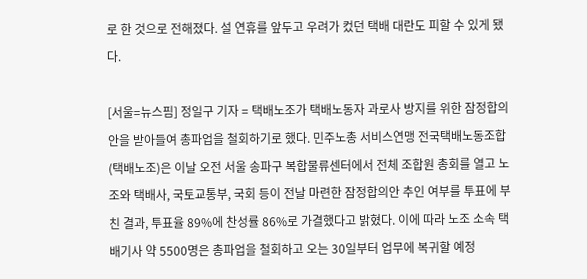로 한 것으로 전해졌다. 설 연휴를 앞두고 우려가 컸던 택배 대란도 피할 수 있게 됐다.

[서울=뉴스핌] 정일구 기자 = 택배노조가 택배노동자 과로사 방지를 위한 잠정합의안을 받아들여 총파업을 철회하기로 했다. 민주노총 서비스연맹 전국택배노동조합(택배노조)은 이날 오전 서울 송파구 복합물류센터에서 전체 조합원 총회를 열고 노조와 택배사, 국토교통부, 국회 등이 전날 마련한 잠정합의안 추인 여부를 투표에 부친 결과, 투표율 89%에 찬성률 86%로 가결했다고 밝혔다. 이에 따라 노조 소속 택배기사 약 5500명은 총파업을 철회하고 오는 30일부터 업무에 복귀할 예정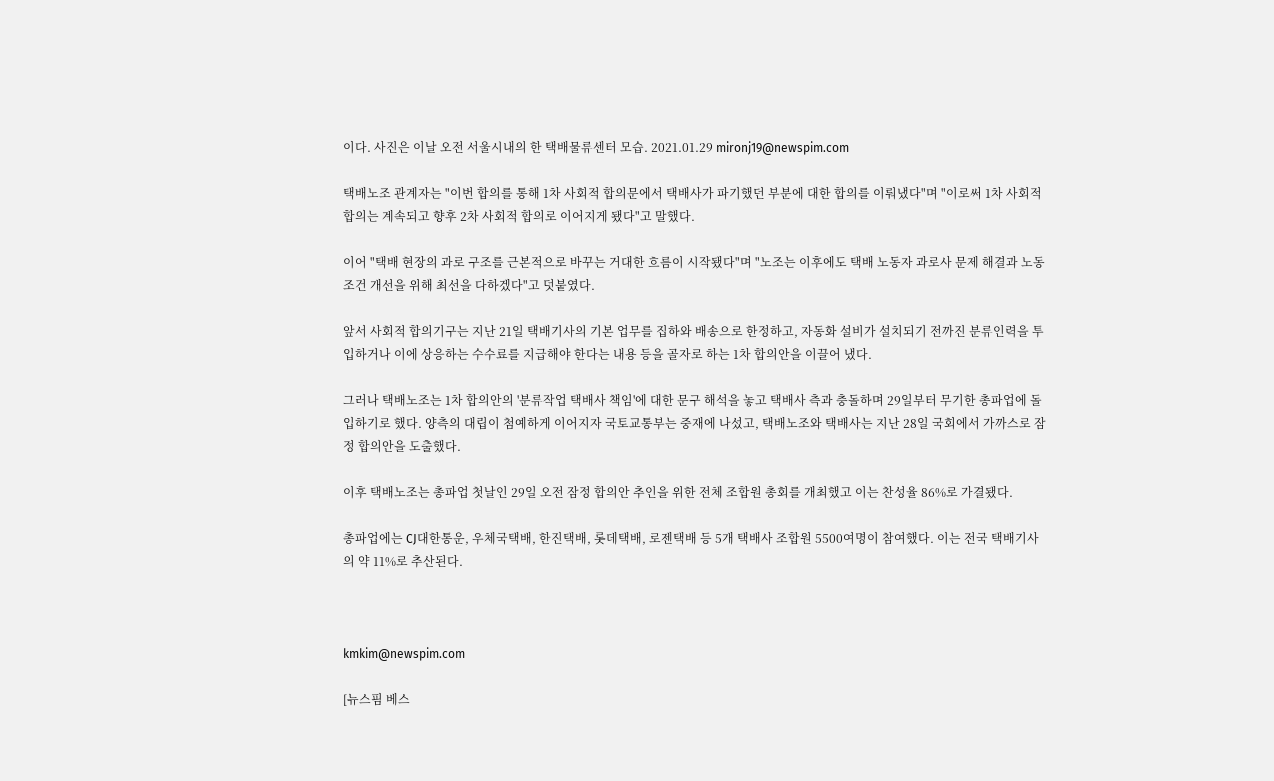이다. 사진은 이날 오전 서울시내의 한 택배물류센터 모습. 2021.01.29 mironj19@newspim.com

택배노조 관계자는 "이번 합의를 통해 1차 사회적 합의문에서 택배사가 파기했던 부분에 대한 합의를 이뤄냈다"며 "이로써 1차 사회적 합의는 계속되고 향후 2차 사회적 합의로 이어지게 됐다"고 말했다.

이어 "택배 현장의 과로 구조를 근본적으로 바꾸는 거대한 흐름이 시작됐다"며 "노조는 이후에도 택배 노동자 과로사 문제 해결과 노동조건 개선을 위해 최선을 다하겠다"고 덧붙였다.

앞서 사회적 합의기구는 지난 21일 택배기사의 기본 업무를 집하와 배송으로 한정하고, 자동화 설비가 설치되기 전까진 분류인력을 투입하거나 이에 상응하는 수수료를 지급해야 한다는 내용 등을 골자로 하는 1차 합의안을 이끌어 냈다.

그러나 택배노조는 1차 합의안의 '분류작업 택배사 책임'에 대한 문구 해석을 놓고 택배사 측과 충돌하며 29일부터 무기한 총파업에 돌입하기로 했다. 양측의 대립이 첨예하게 이어지자 국토교통부는 중재에 나섰고, 택배노조와 택배사는 지난 28일 국회에서 가까스로 잠정 합의안을 도출했다.

이후 택배노조는 총파업 첫날인 29일 오전 잠정 합의안 추인을 위한 전체 조합원 총회를 개최했고 이는 찬성율 86%로 가결됐다.

총파업에는 CJ대한통운, 우체국택배, 한진택배, 롯데택배, 로젠택배 등 5개 택배사 조합원 5500여명이 참여했다. 이는 전국 택배기사의 약 11%로 추산된다.



kmkim@newspim.com

[뉴스핌 베스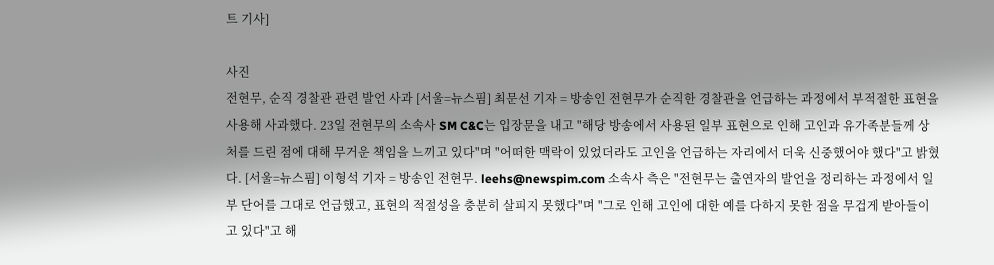트 기사]

사진
전현무, 순직 경찰관 관련 발언 사과 [서울=뉴스핌] 최문선 기자 = 방송인 전현무가 순직한 경찰관을 언급하는 과정에서 부적절한 표현을 사용해 사과했다. 23일 전현무의 소속사 SM C&C는 입장문을 내고 "해당 방송에서 사용된 일부 표현으로 인해 고인과 유가족분들께 상처를 드린 점에 대해 무거운 책임을 느끼고 있다"며 "어떠한 맥락이 있었더라도 고인을 언급하는 자리에서 더욱 신중했어야 했다"고 밝혔다. [서울=뉴스핌] 이형석 기자 = 방송인 전현무. leehs@newspim.com 소속사 측은 "전현무는 출연자의 발언을 정리하는 과정에서 일부 단어를 그대로 언급했고, 표현의 적절성을 충분히 살피지 못했다"며 "그로 인해 고인에 대한 예를 다하지 못한 점을 무겁게 받아들이고 있다"고 해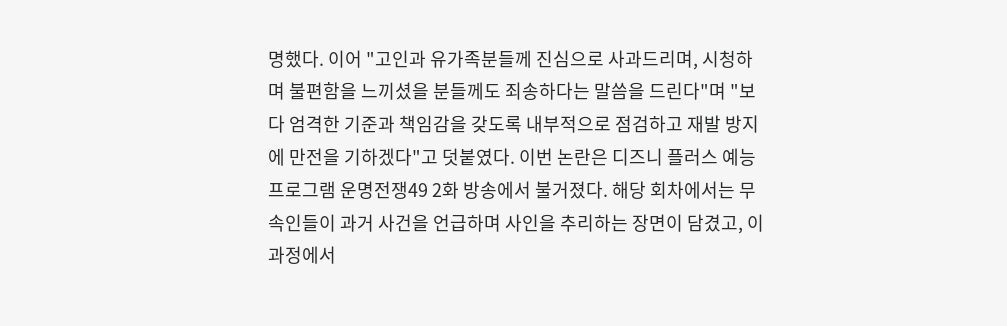명했다. 이어 "고인과 유가족분들께 진심으로 사과드리며, 시청하며 불편함을 느끼셨을 분들께도 죄송하다는 말씀을 드린다"며 "보다 엄격한 기준과 책임감을 갖도록 내부적으로 점검하고 재발 방지에 만전을 기하겠다"고 덧붙였다. 이번 논란은 디즈니 플러스 예능 프로그램 운명전쟁49 2화 방송에서 불거졌다. 해당 회차에서는 무속인들이 과거 사건을 언급하며 사인을 추리하는 장면이 담겼고, 이 과정에서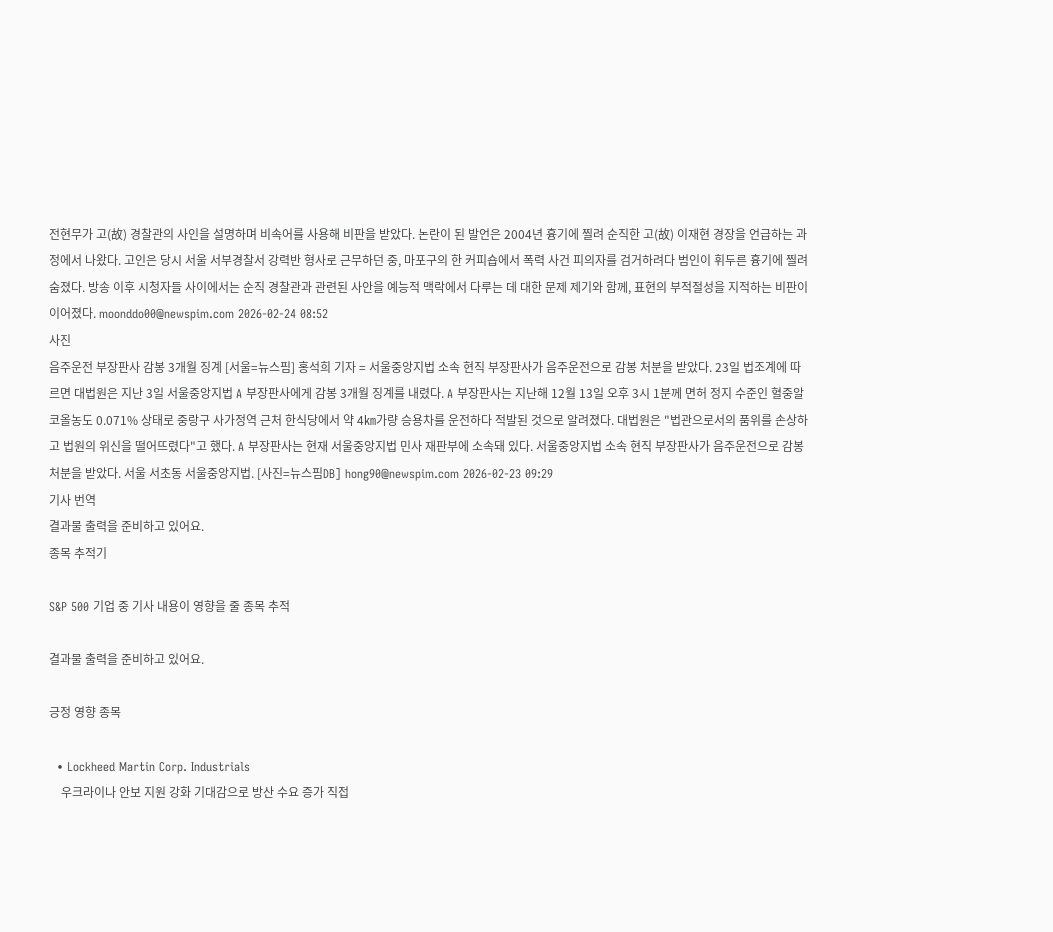전현무가 고(故) 경찰관의 사인을 설명하며 비속어를 사용해 비판을 받았다. 논란이 된 발언은 2004년 흉기에 찔려 순직한 고(故) 이재현 경장을 언급하는 과정에서 나왔다. 고인은 당시 서울 서부경찰서 강력반 형사로 근무하던 중, 마포구의 한 커피숍에서 폭력 사건 피의자를 검거하려다 범인이 휘두른 흉기에 찔려 숨졌다. 방송 이후 시청자들 사이에서는 순직 경찰관과 관련된 사안을 예능적 맥락에서 다루는 데 대한 문제 제기와 함께, 표현의 부적절성을 지적하는 비판이 이어졌다. moonddo00@newspim.com 2026-02-24 08:52
사진
음주운전 부장판사 감봉 3개월 징계 [서울=뉴스핌] 홍석희 기자 = 서울중앙지법 소속 현직 부장판사가 음주운전으로 감봉 처분을 받았다. 23일 법조계에 따르면 대법원은 지난 3일 서울중앙지법 A 부장판사에게 감봉 3개월 징계를 내렸다. A 부장판사는 지난해 12월 13일 오후 3시 1분께 면허 정지 수준인 혈중알코올농도 0.071% 상태로 중랑구 사가정역 근처 한식당에서 약 4㎞가량 승용차를 운전하다 적발된 것으로 알려졌다. 대법원은 "법관으로서의 품위를 손상하고 법원의 위신을 떨어뜨렸다"고 했다. A 부장판사는 현재 서울중앙지법 민사 재판부에 소속돼 있다. 서울중앙지법 소속 현직 부장판사가 음주운전으로 감봉 처분을 받았다. 서울 서초동 서울중앙지법. [사진=뉴스핌DB] hong90@newspim.com 2026-02-23 09:29
기사 번역
결과물 출력을 준비하고 있어요.
종목 추적기

S&P 500 기업 중 기사 내용이 영향을 줄 종목 추적

결과물 출력을 준비하고 있어요.

긍정 영향 종목

  • Lockheed Martin Corp. Industrials
    우크라이나 안보 지원 강화 기대감으로 방산 수요 증가 직접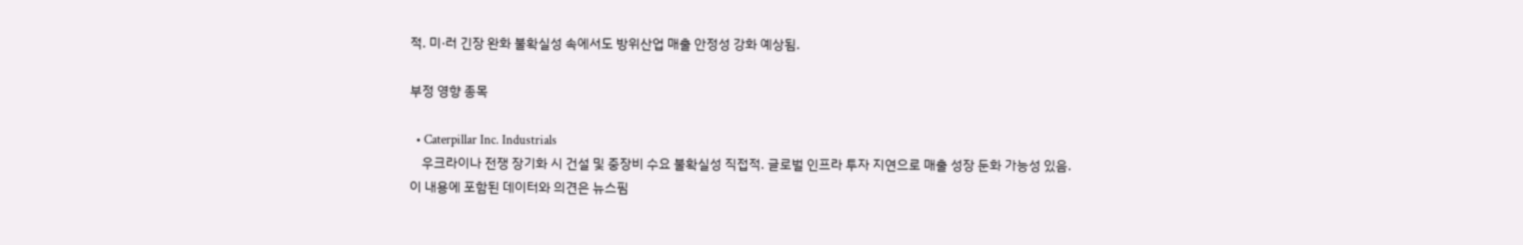적. 미·러 긴장 완화 불확실성 속에서도 방위산업 매출 안정성 강화 예상됨.

부정 영향 종목

  • Caterpillar Inc. Industrials
    우크라이나 전쟁 장기화 시 건설 및 중장비 수요 불확실성 직접적. 글로벌 인프라 투자 지연으로 매출 성장 둔화 가능성 있음.
이 내용에 포함된 데이터와 의견은 뉴스핌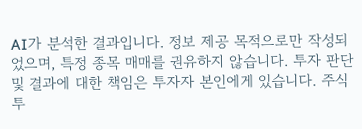AI가 분석한 결과입니다. 정보 제공 목적으로만 작성되었으며, 특정 종목 매매를 권유하지 않습니다. 투자 판단 및 결과에 대한 책임은 투자자 본인에게 있습니다. 주식 투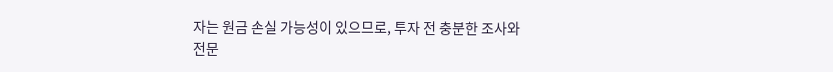자는 원금 손실 가능성이 있으므로, 투자 전 충분한 조사와 전문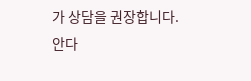가 상담을 권장합니다.
안다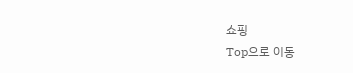쇼핑
Top으로 이동